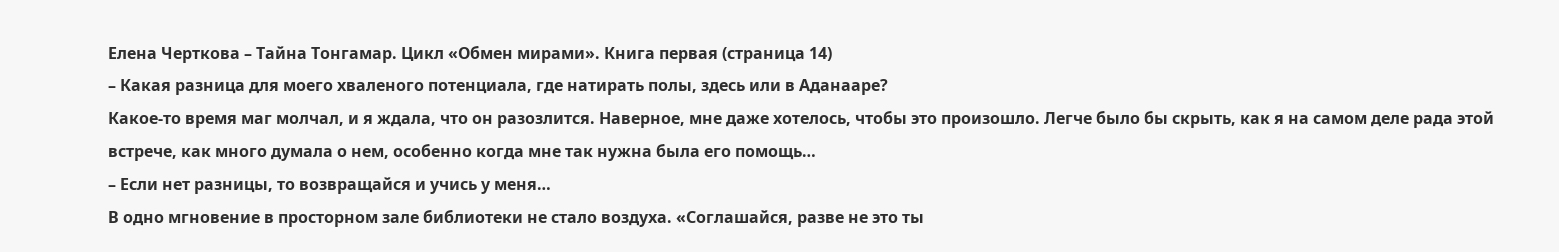Елена Черткова – Тайна Тонгамар. Цикл «Обмен мирами». Книга первая (страница 14)
– Какая разница для моего хваленого потенциала, где натирать полы, здесь или в Аданааре?
Какое-то время маг молчал, и я ждала, что он разозлится. Наверное, мне даже хотелось, чтобы это произошло. Легче было бы скрыть, как я на самом деле рада этой встрече, как много думала о нем, особенно когда мне так нужна была его помощь…
– Если нет разницы, то возвращайся и учись у меня…
В одно мгновение в просторном зале библиотеки не стало воздуха. «Соглашайся, разве не это ты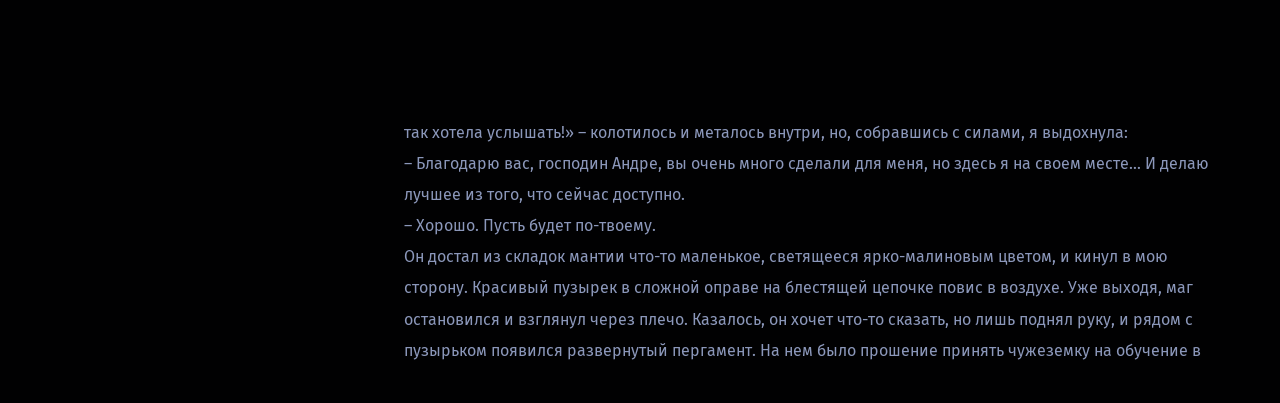так хотела услышать!» – колотилось и металось внутри, но, собравшись с силами, я выдохнула:
– Благодарю вас, господин Андре, вы очень много сделали для меня, но здесь я на своем месте… И делаю лучшее из того, что сейчас доступно.
– Хорошо. Пусть будет по-твоему.
Он достал из складок мантии что-то маленькое, светящееся ярко-малиновым цветом, и кинул в мою сторону. Красивый пузырек в сложной оправе на блестящей цепочке повис в воздухе. Уже выходя, маг остановился и взглянул через плечо. Казалось, он хочет что-то сказать, но лишь поднял руку, и рядом с пузырьком появился развернутый пергамент. На нем было прошение принять чужеземку на обучение в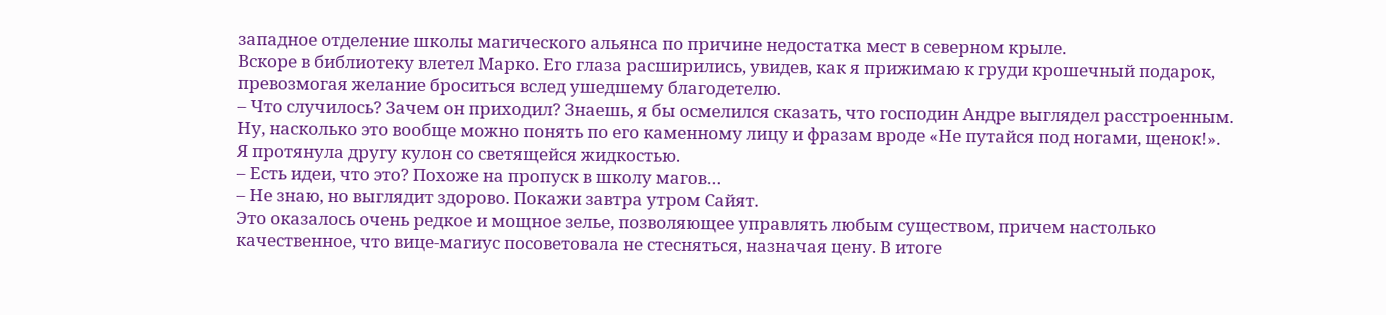западное отделение школы магического альянса по причине недостатка мест в северном крыле.
Вскоре в библиотеку влетел Марко. Его глаза расширились, увидев, как я прижимаю к груди крошечный подарок, превозмогая желание броситься вслед ушедшему благодетелю.
– Что случилось? Зачем он приходил? Знаешь, я бы осмелился сказать, что господин Андре выглядел расстроенным. Ну, насколько это вообще можно понять по его каменному лицу и фразам вроде «Не путайся под ногами, щенок!».
Я протянула другу кулон со светящейся жидкостью.
– Есть идеи, что это? Похоже на пропуск в школу магов…
– Не знаю, но выглядит здорово. Покажи завтра утром Сайят.
Это оказалось очень редкое и мощное зелье, позволяющее управлять любым существом, причем настолько качественное, что вице-магиус посоветовала не стесняться, назначая цену. В итоге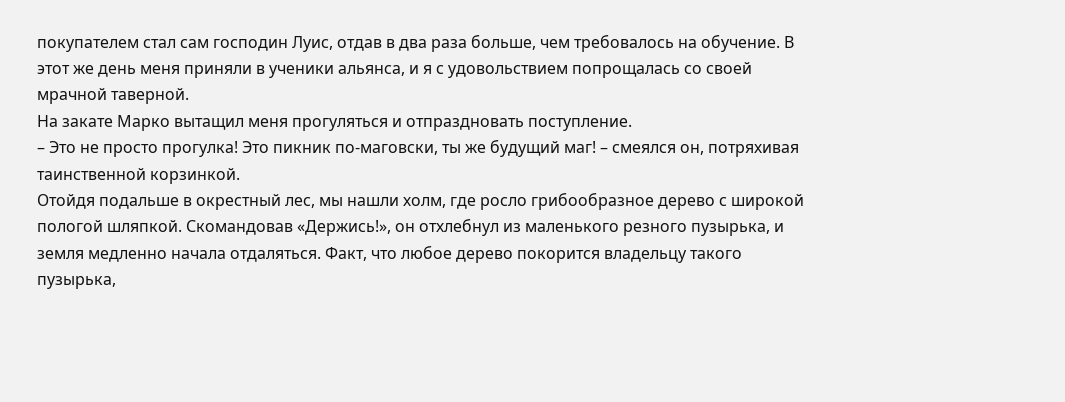покупателем стал сам господин Луис, отдав в два раза больше, чем требовалось на обучение. В этот же день меня приняли в ученики альянса, и я с удовольствием попрощалась со своей мрачной таверной.
На закате Марко вытащил меня прогуляться и отпраздновать поступление.
– Это не просто прогулка! Это пикник по-маговски, ты же будущий маг! – смеялся он, потряхивая таинственной корзинкой.
Отойдя подальше в окрестный лес, мы нашли холм, где росло грибообразное дерево с широкой пологой шляпкой. Скомандовав «Держись!», он отхлебнул из маленького резного пузырька, и земля медленно начала отдаляться. Факт, что любое дерево покорится владельцу такого пузырька,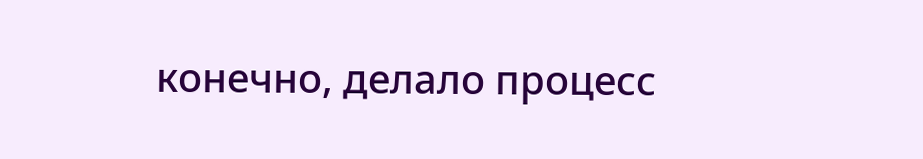конечно, делало процесс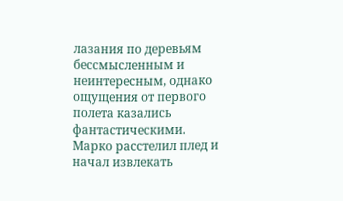лазания по деревьям бессмысленным и неинтересным, однако ощущения от первого полета казались фантастическими.
Марко расстелил плед и начал извлекать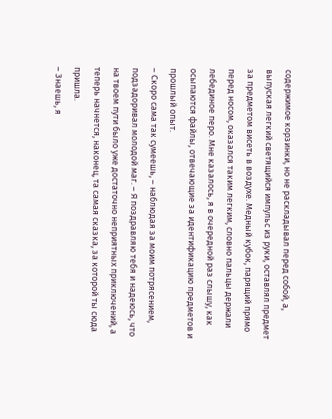содержимое корзинки, но не раскладывал перед собой, а, выпуская легкий светящийся импульс из руки, оставлял предмет за предметом висеть в воздухе. Медный кубок, парящий прямо перед носом, оказался таким легким, словно пальцы держали лебединое перо. Мне казалось, я в очередной раз слышу, как осыпаются файлы, отвечающие за идентификацию предметов и прошлый опыт.
– Скоро сама так сумеешь, – наблюдая за моим потрясением, подзадоривал молодой маг. – Я поздравляю тебя и надеюсь, что на твоем пути было уже достаточно неприятных приключений, а теперь начнется, наконец, та самая сказка, за которой ты сюда пришла.
– Знаешь, я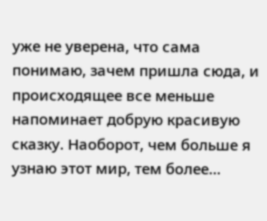уже не уверена, что сама понимаю, зачем пришла сюда, и происходящее все меньше напоминает добрую красивую сказку. Наоборот, чем больше я узнаю этот мир, тем более…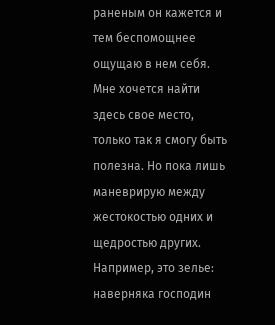раненым он кажется и тем беспомощнее ощущаю в нем себя. Мне хочется найти здесь свое место, только так я смогу быть полезна. Но пока лишь маневрирую между жестокостью одних и щедростью других. Например, это зелье: наверняка господин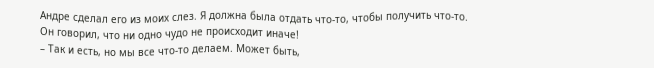Андре сделал его из моих слез. Я должна была отдать что-то, чтобы получить что-то. Он говорил, что ни одно чудо не происходит иначе!
– Так и есть, но мы все что-то делаем. Может быть,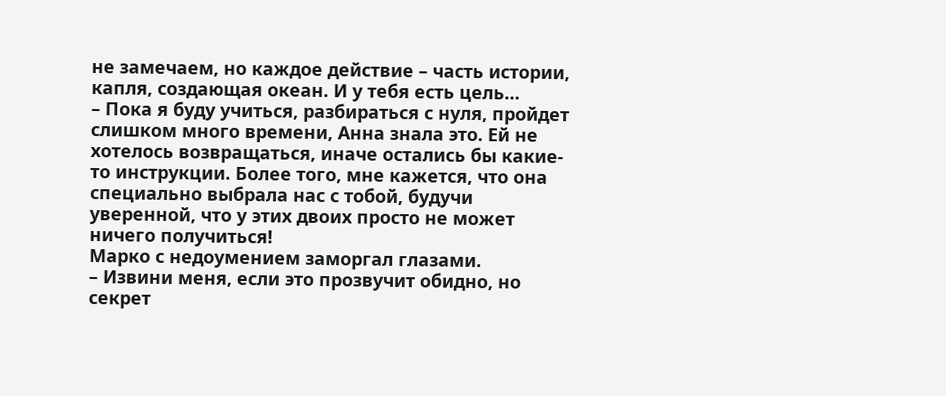не замечаем, но каждое действие – часть истории, капля, создающая океан. И у тебя есть цель…
– Пока я буду учиться, разбираться с нуля, пройдет слишком много времени, Анна знала это. Ей не хотелось возвращаться, иначе остались бы какие-то инструкции. Более того, мне кажется, что она специально выбрала нас с тобой, будучи уверенной, что у этих двоих просто не может ничего получиться!
Марко с недоумением заморгал глазами.
– Извини меня, если это прозвучит обидно, но секрет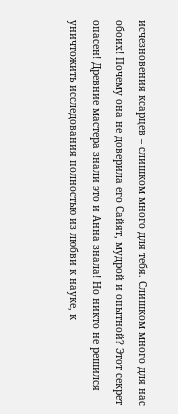исчезновения ксарцев – слишком много для тебя. Слишком много для нас обоих! Почему она не доверила его Сайят, мудрой и опытной? Этот секрет опасен! Древние мастера знали это и Анна знала! Но никто не решился уничтожить исследования полностью из любви к науке, к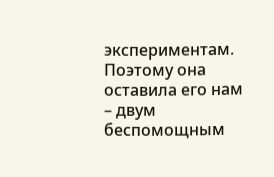экспериментам. Поэтому она оставила его нам – двум беспомощным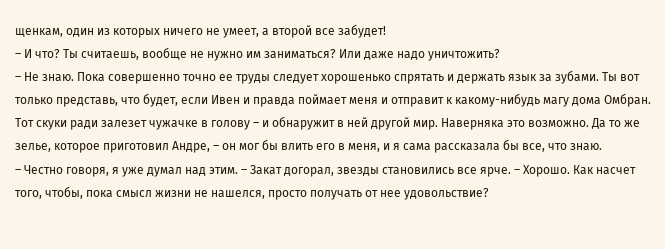щенкам, один из которых ничего не умеет, а второй все забудет!
– И что? Ты считаешь, вообще не нужно им заниматься? Или даже надо уничтожить?
– Не знаю. Пока совершенно точно ее труды следует хорошенько спрятать и держать язык за зубами. Ты вот только представь, что будет, если Ивен и правда поймает меня и отправит к какому-нибудь магу дома Омбран. Тот скуки ради залезет чужачке в голову – и обнаружит в ней другой мир. Наверняка это возможно. Да то же зелье, которое приготовил Андре, – он мог бы влить его в меня, и я сама рассказала бы все, что знаю.
– Честно говоря, я уже думал над этим. – Закат догорал, звезды становились все ярче. – Хорошо. Как насчет того, чтобы, пока смысл жизни не нашелся, просто получать от нее удовольствие?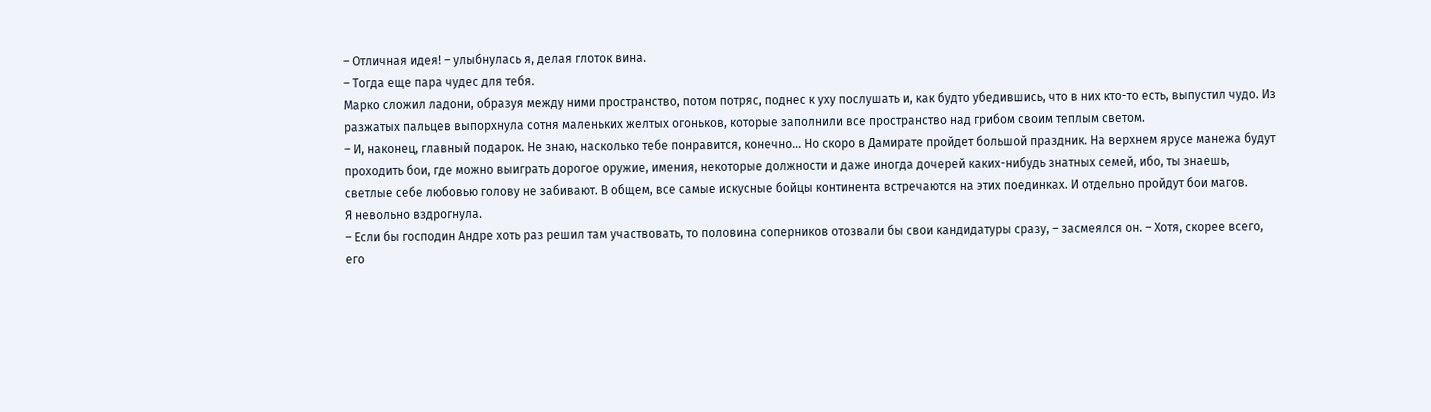– Отличная идея! – улыбнулась я, делая глоток вина.
– Тогда еще пара чудес для тебя.
Марко сложил ладони, образуя между ними пространство, потом потряс, поднес к уху послушать и, как будто убедившись, что в них кто-то есть, выпустил чудо. Из разжатых пальцев выпорхнула сотня маленьких желтых огоньков, которые заполнили все пространство над грибом своим теплым светом.
– И, наконец, главный подарок. Не знаю, насколько тебе понравится, конечно… Но скоро в Дамирате пройдет большой праздник. На верхнем ярусе манежа будут проходить бои, где можно выиграть дорогое оружие, имения, некоторые должности и даже иногда дочерей каких-нибудь знатных семей, ибо, ты знаешь, светлые себе любовью голову не забивают. В общем, все самые искусные бойцы континента встречаются на этих поединках. И отдельно пройдут бои магов.
Я невольно вздрогнула.
– Если бы господин Андре хоть раз решил там участвовать, то половина соперников отозвали бы свои кандидатуры сразу, – засмеялся он. – Хотя, скорее всего, его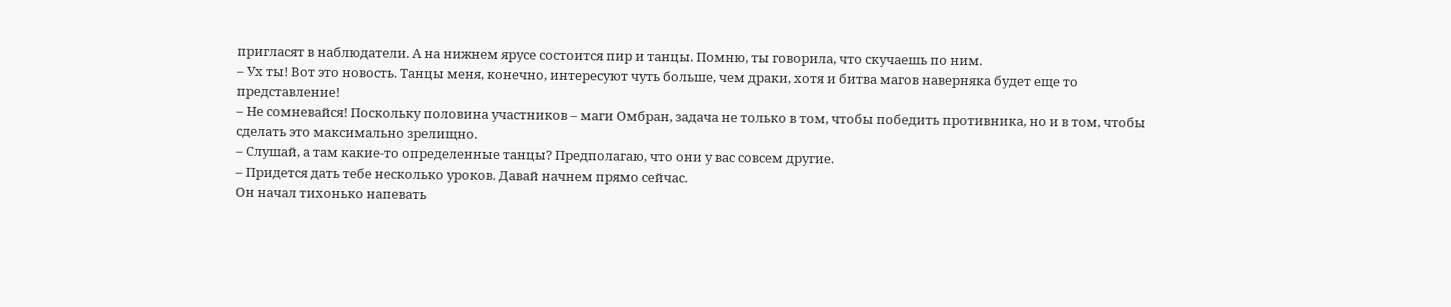пригласят в наблюдатели. А на нижнем ярусе состоится пир и танцы. Помню, ты говорила, что скучаешь по ним.
– Ух ты! Вот это новость. Танцы меня, конечно, интересуют чуть больше, чем драки, хотя и битва магов наверняка будет еще то представление!
– Не сомневайся! Поскольку половина участников – маги Омбран, задача не только в том, чтобы победить противника, но и в том, чтобы сделать это максимально зрелищно.
– Слушай, а там какие-то определенные танцы? Предполагаю, что они у вас совсем другие.
– Придется дать тебе несколько уроков. Давай начнем прямо сейчас.
Он начал тихонько напевать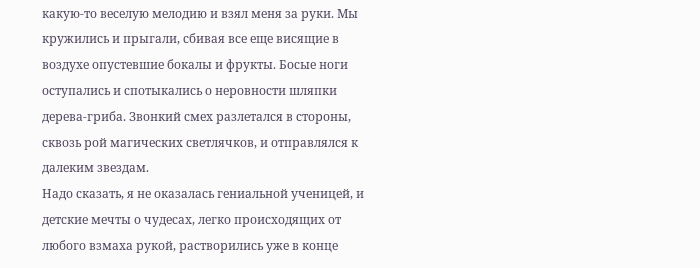какую-то веселую мелодию и взял меня за руки. Мы кружились и прыгали, сбивая все еще висящие в воздухе опустевшие бокалы и фрукты. Босые ноги оступались и спотыкались о неровности шляпки дерева-гриба. Звонкий смех разлетался в стороны, сквозь рой магических светлячков, и отправлялся к далеким звездам.
Надо сказать, я не оказалась гениальной ученицей, и детские мечты о чудесах, легко происходящих от любого взмаха рукой, растворились уже в конце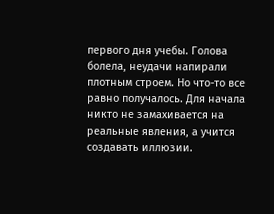первого дня учебы. Голова болела, неудачи напирали плотным строем. Но что-то все равно получалось. Для начала никто не замахивается на реальные явления, а учится создавать иллюзии.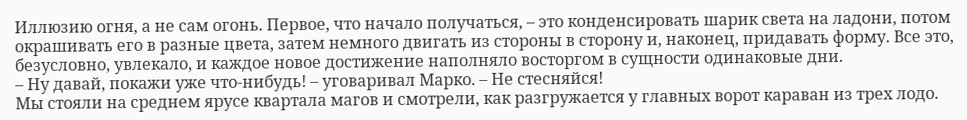Иллюзию огня, а не сам огонь. Первое, что начало получаться, – это конденсировать шарик света на ладони, потом окрашивать его в разные цвета, затем немного двигать из стороны в сторону и, наконец, придавать форму. Все это, безусловно, увлекало, и каждое новое достижение наполняло восторгом в сущности одинаковые дни.
– Ну давай, покажи уже что-нибудь! – уговаривал Марко. – Не стесняйся!
Мы стояли на среднем ярусе квартала магов и смотрели, как разгружается у главных ворот караван из трех лодо.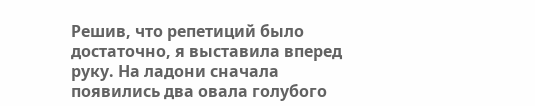Решив, что репетиций было достаточно, я выставила вперед руку. На ладони сначала появились два овала голубого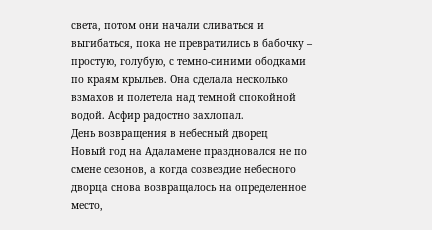света, потом они начали сливаться и выгибаться, пока не превратились в бабочку – простую, голубую, с темно-синими ободками по краям крыльев. Она сделала несколько взмахов и полетела над темной спокойной водой. Асфир радостно захлопал.
День возвращения в небесный дворец
Новый год на Адаламене праздновался не по смене сезонов, а когда созвездие небесного дворца снова возвращалось на определенное место,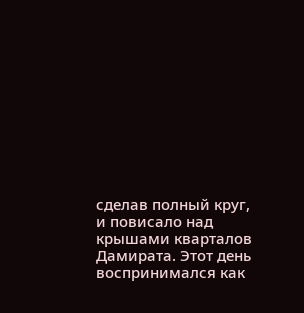сделав полный круг, и повисало над крышами кварталов Дамирата. Этот день воспринимался как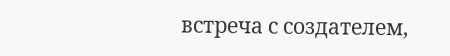встреча с создателем,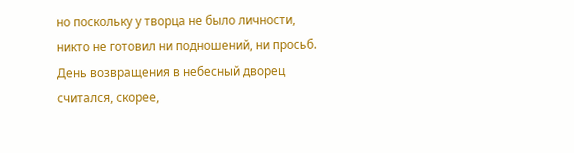но поскольку у творца не было личности, никто не готовил ни подношений, ни просьб. День возвращения в небесный дворец считался, скорее,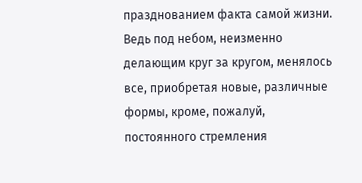празднованием факта самой жизни. Ведь под небом, неизменно делающим круг за кругом, менялось все, приобретая новые, различные формы, кроме, пожалуй, постоянного стремления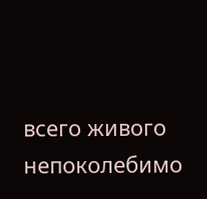всего живого непоколебимо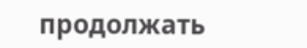продолжать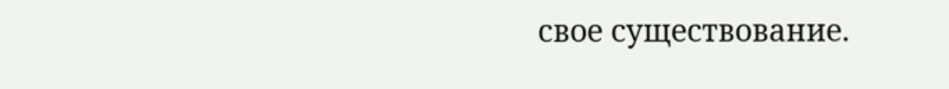свое существование.